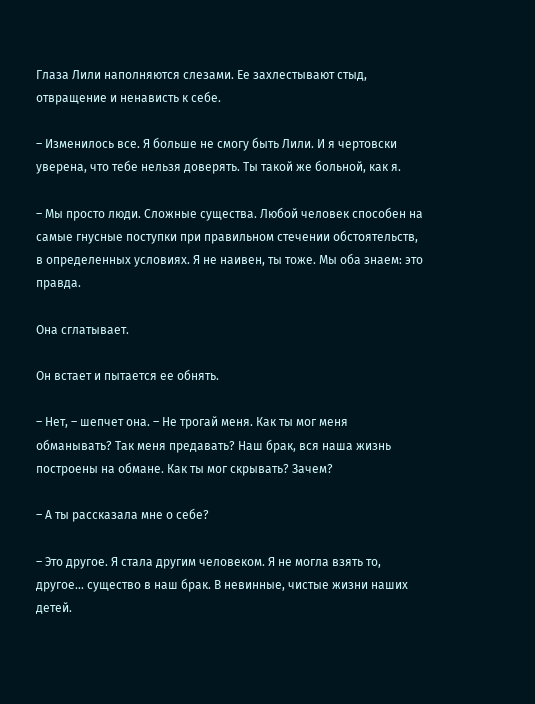Глаза Лили наполняются слезами. Ее захлестывают стыд, отвращение и ненависть к себе.

– Изменилось все. Я больше не смогу быть Лили. И я чертовски уверена, что тебе нельзя доверять. Ты такой же больной, как я.

– Мы просто люди. Сложные существа. Любой человек способен на самые гнусные поступки при правильном стечении обстоятельств, в определенных условиях. Я не наивен, ты тоже. Мы оба знаем: это правда.

Она сглатывает.

Он встает и пытается ее обнять.

– Нет, – шепчет она. – Не трогай меня. Как ты мог меня обманывать? Так меня предавать? Наш брак, вся наша жизнь построены на обмане. Как ты мог скрывать? Зачем?

– А ты рассказала мне о себе?

– Это другое. Я стала другим человеком. Я не могла взять то, другое… существо в наш брак. В невинные, чистые жизни наших детей.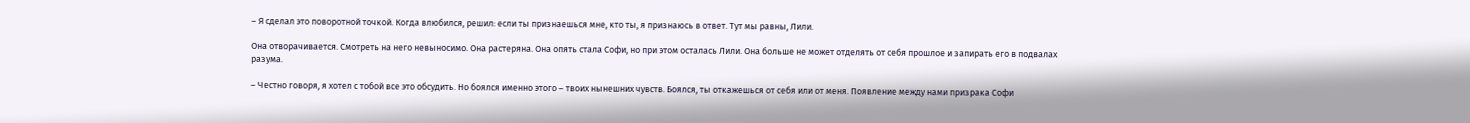– Я сделал это поворотной точкой. Когда влюбился, решил: если ты признаешься мне, кто ты, я признаюсь в ответ. Тут мы равны, Лили.

Она отворачивается. Смотреть на него невыносимо. Она растеряна. Она опять стала Софи, но при этом осталась Лили. Она больше не может отделять от себя прошлое и запирать его в подвалах разума.

– Честно говоря, я хотел с тобой все это обсудить. Но боялся именно этого – твоих нынешних чувств. Боялся, ты откажешься от себя или от меня. Появление между нами призрака Софи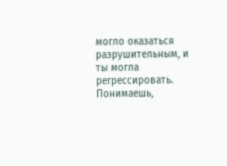могло оказаться разрушительным, и ты могла регрессировать. Понимаешь,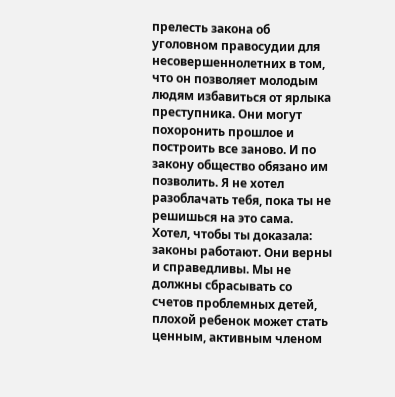прелесть закона об уголовном правосудии для несовершеннолетних в том, что он позволяет молодым людям избавиться от ярлыка преступника. Они могут похоронить прошлое и построить все заново. И по закону общество обязано им позволить. Я не хотел разоблачать тебя, пока ты не решишься на это сама. Хотел, чтобы ты доказала: законы работают. Они верны и справедливы. Мы не должны сбрасывать со счетов проблемных детей, плохой ребенок может стать ценным, активным членом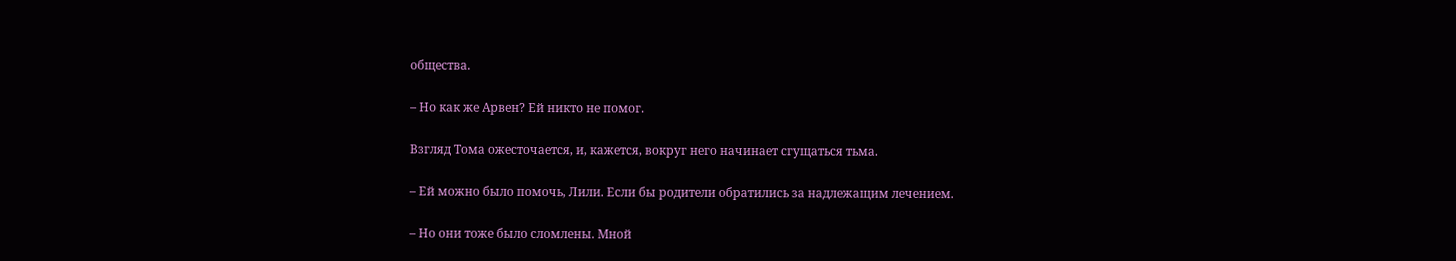общества.

– Но как же Арвен? Ей никто не помог.

Взгляд Тома ожесточается, и, кажется, вокруг него начинает сгущаться тьма.

– Ей можно было помочь, Лили. Если бы родители обратились за надлежащим лечением.

– Но они тоже было сломлены. Мной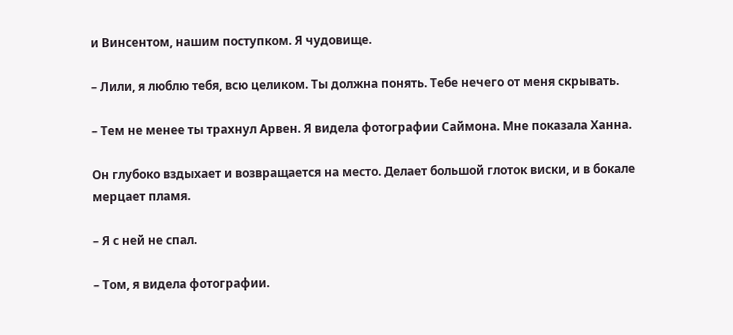и Винсентом, нашим поступком. Я чудовище.

– Лили, я люблю тебя, всю целиком. Ты должна понять. Тебе нечего от меня скрывать.

– Тем не менее ты трахнул Арвен. Я видела фотографии Саймона. Мне показала Ханна.

Он глубоко вздыхает и возвращается на место. Делает большой глоток виски, и в бокале мерцает пламя.

– Я с ней не спал.

– Том, я видела фотографии.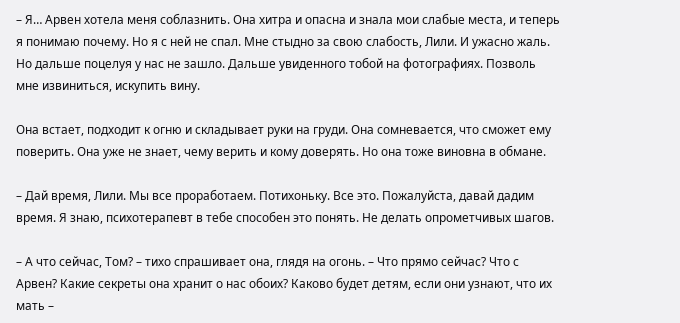– Я… Арвен хотела меня соблазнить. Она хитра и опасна и знала мои слабые места, и теперь я понимаю почему. Но я с ней не спал. Мне стыдно за свою слабость, Лили. И ужасно жаль. Но дальше поцелуя у нас не зашло. Дальше увиденного тобой на фотографиях. Позволь мне извиниться, искупить вину.

Она встает, подходит к огню и складывает руки на груди. Она сомневается, что сможет ему поверить. Она уже не знает, чему верить и кому доверять. Но она тоже виновна в обмане.

– Дай время, Лили. Мы все проработаем. Потихоньку. Все это. Пожалуйста, давай дадим время. Я знаю, психотерапевт в тебе способен это понять. Не делать опрометчивых шагов.

– А что сейчас, Том? – тихо спрашивает она, глядя на огонь. – Что прямо сейчас? Что с Арвен? Какие секреты она хранит о нас обоих? Каково будет детям, если они узнают, что их мать –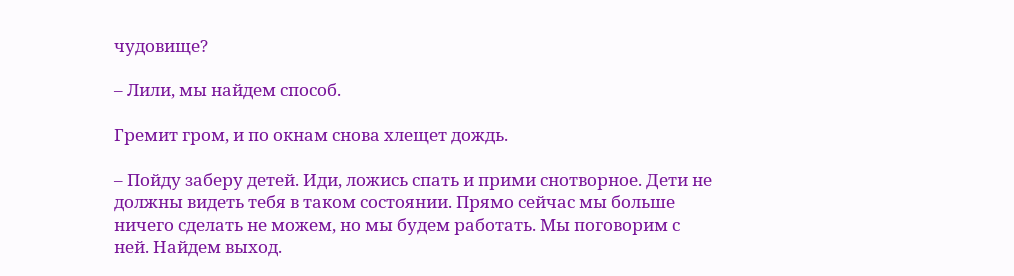чудовище?

– Лили, мы найдем способ.

Гремит гром, и по окнам снова хлещет дождь.

– Пойду заберу детей. Иди, ложись спать и прими снотворное. Дети не должны видеть тебя в таком состоянии. Прямо сейчас мы больше ничего сделать не можем, но мы будем работать. Мы поговорим с ней. Найдем выход.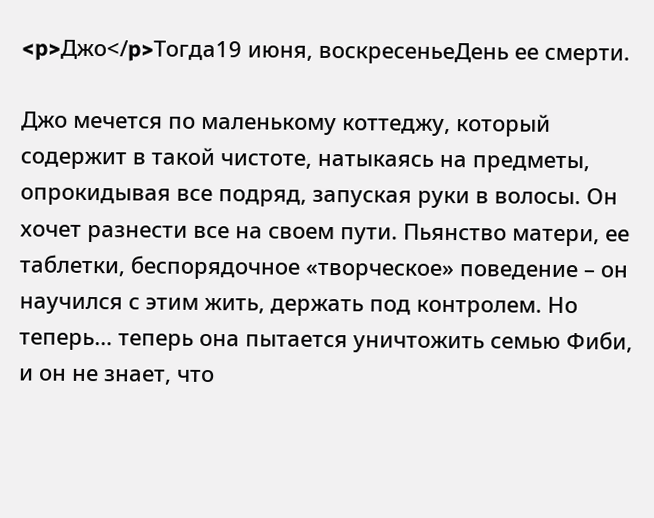<p>Джо</p>Тогда19 июня, воскресеньеДень ее смерти.

Джо мечется по маленькому коттеджу, который содержит в такой чистоте, натыкаясь на предметы, опрокидывая все подряд, запуская руки в волосы. Он хочет разнести все на своем пути. Пьянство матери, ее таблетки, беспорядочное «творческое» поведение – он научился с этим жить, держать под контролем. Но теперь… теперь она пытается уничтожить семью Фиби, и он не знает, что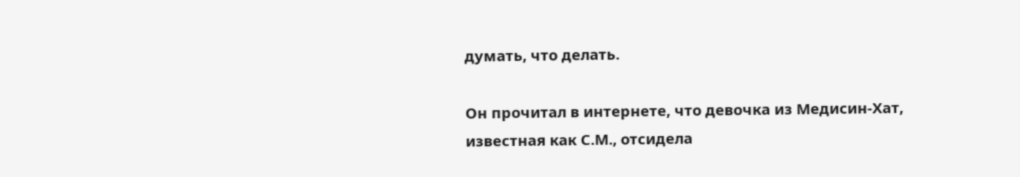думать, что делать.

Он прочитал в интернете, что девочка из Медисин-Хат, известная как С.М., отсидела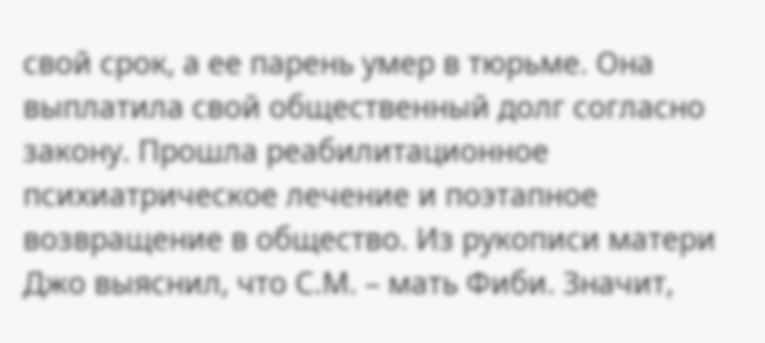свой срок, а ее парень умер в тюрьме. Она выплатила свой общественный долг согласно закону. Прошла реабилитационное психиатрическое лечение и поэтапное возвращение в общество. Из рукописи матери Джо выяснил, что С.М. – мать Фиби. Значит,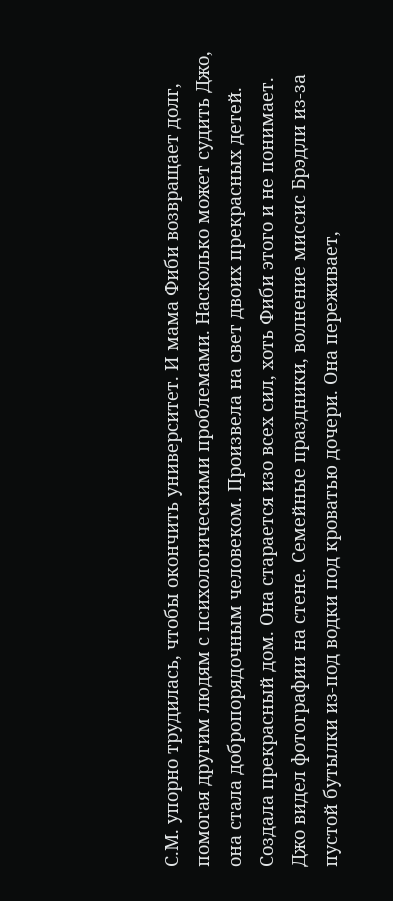С.М. упорно трудилась, чтобы окончить университет. И мама Фиби возвращает долг, помогая другим людям с психологическими проблемами. Насколько может судить Джо, она стала добропорядочным человеком. Произвела на свет двоих прекрасных детей. Создала прекрасный дом. Она старается изо всех сил, хоть Фиби этого и не понимает. Джо видел фотографии на стене. Семейные праздники, волнение миссис Брэдли из-за пустой бутылки из-под водки под кроватью дочери. Она переживает,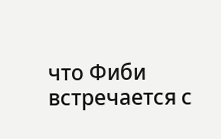что Фиби встречается с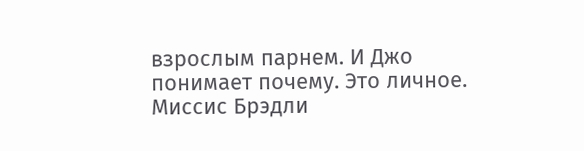взрослым парнем. И Джо понимает почему. Это личное. Миссис Брэдли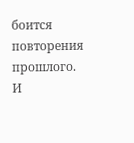боится повторения прошлого. И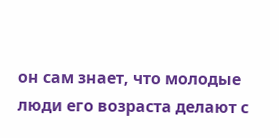он сам знает, что молодые люди его возраста делают с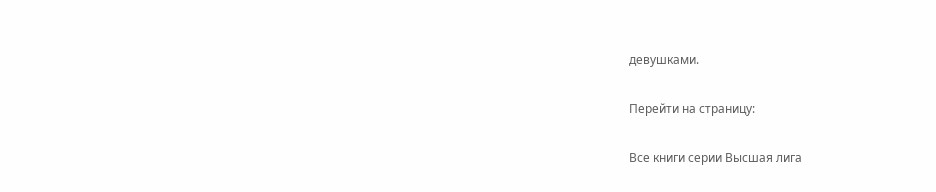девушками.

Перейти на страницу:

Все книги серии Высшая лига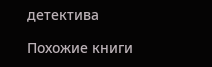детектива

Похожие книги